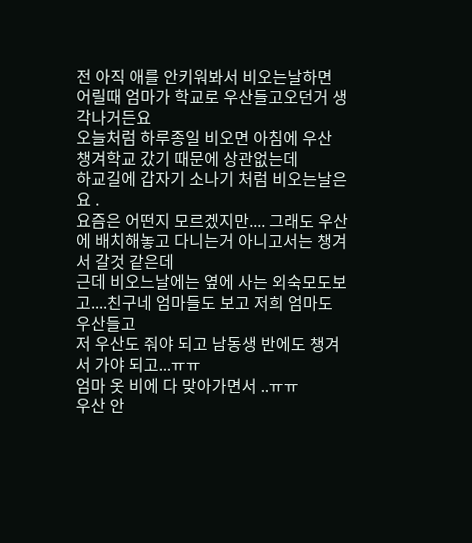전 아직 애를 안키워봐서 비오는날하면 어릴때 엄마가 학교로 우산들고오던거 생각나거든요
오늘처럼 하루종일 비오면 아침에 우산 챙겨학교 갔기 때문에 상관없는데
하교길에 갑자기 소나기 처럼 비오는날은요 .
요즘은 어떤지 모르겠지만.... 그래도 우산에 배치해놓고 다니는거 아니고서는 챙겨서 갈것 같은데
근데 비오느날에는 옆에 사는 외숙모도보고....친구네 엄마들도 보고 저희 엄마도 우산들고
저 우산도 줘야 되고 남동생 반에도 챙겨서 가야 되고...ㅠㅠ
엄마 옷 비에 다 맞아가면서 ..ㅠㅠ
우산 안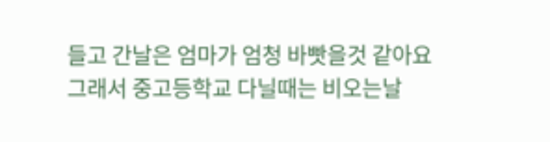들고 간날은 엄마가 엄청 바빳을것 같아요
그래서 중고등학교 다닐때는 비오는날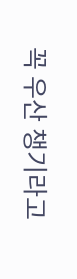꼭 우산 챙기라고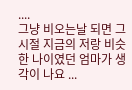....
그냥 비오는날 되면 그시절 지금의 저랑 비슷한 나이였던 엄마가 생각이 나요 ...